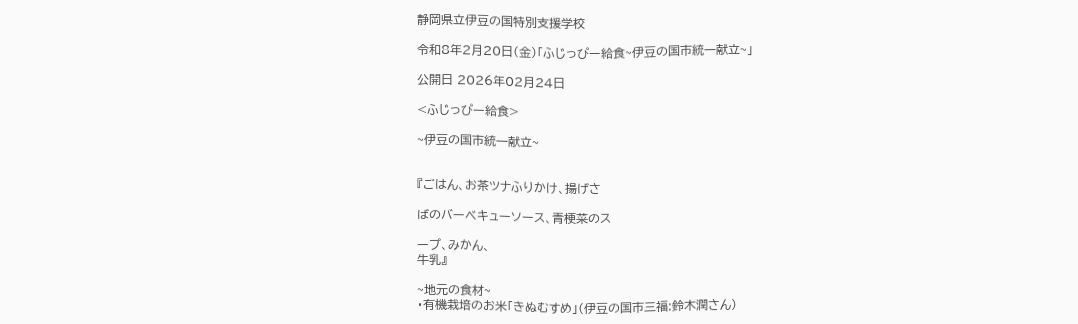静岡県立伊豆の国特別支援学校

令和8年2月20日(金)「ふじっぴー給食~伊豆の国市統一献立~」

公開日 2026年02月24日

<ふじっぴー給食>

~伊豆の国市統一献立~


『ごはん、お茶ツナふりかけ、揚げさ

ばのバーベキューソース、青梗菜のス

ープ、みかん、
牛乳』

~地元の食材~
・有機栽培のお米「きぬむすめ」(伊豆の国市三福:鈴木潤さん)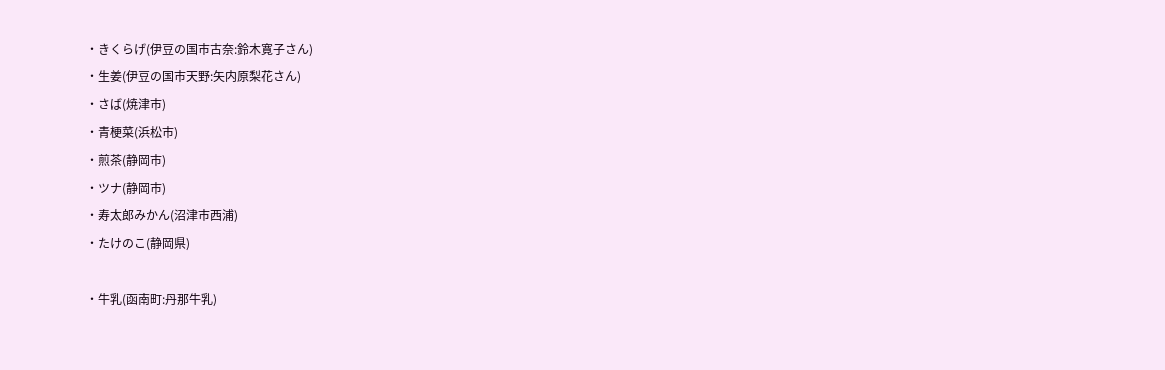・きくらげ(伊豆の国市古奈:鈴木寛子さん)
・生姜(伊豆の国市天野:矢内原梨花さん)
・さば(焼津市)
・青梗菜(浜松市)
・煎茶(静岡市)
・ツナ(静岡市)
・寿太郎みかん(沼津市西浦)
・たけのこ(静岡県)

・牛乳(函南町:丹那牛乳)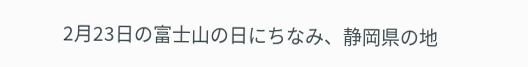2月23日の富士山の日にちなみ、静岡県の地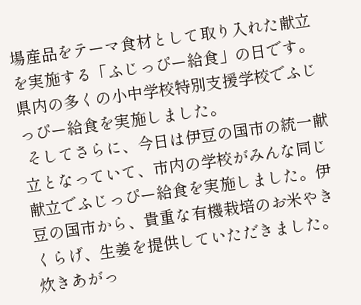場産品をテーマ食材として取り入れた献立を実施する「ふじっぴー給食」の日です。県内の多くの小中学校特別支援学校でふじっぴー給食を実施しました。
 そしてさらに、今日は伊豆の国市の統一献立となっていて、市内の学校がみんな同じ献立でふじっぴー給食を実施しました。伊豆の国市から、貴重な有機栽培のお米やきくらげ、生姜を提供していただきました。炊きあがっ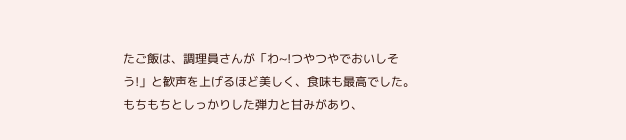たご飯は、調理員さんが「わ~!つやつやでおいしそう!」と歓声を上げるほど美しく、食味も最高でした。もちもちとしっかりした弾力と甘みがあり、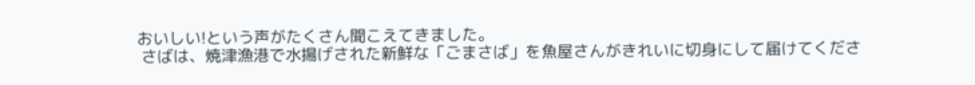おいしい!という声がたくさん聞こえてきました。
 さばは、焼津漁港で水揚げされた新鮮な「ごまさば」を魚屋さんがきれいに切身にして届けてくださ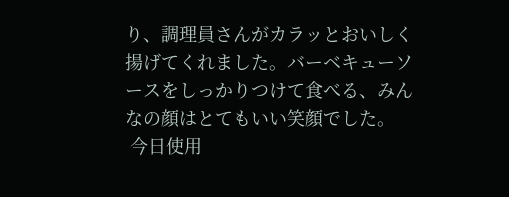り、調理員さんがカラッとおいしく揚げてくれました。バーベキューソースをしっかりつけて食べる、みんなの顔はとてもいい笑顔でした。
 今日使用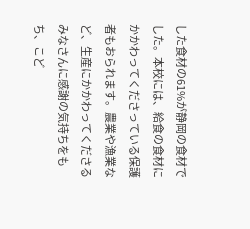した食材の61%が静岡の食材でした。本校には、給食の食材にかかわってくださっている保護者もおられます。農業や漁業など、生産にかかわってくださるみなさんに感謝の気持ちをもち、こど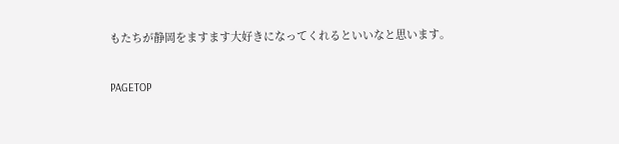もたちが静岡をますます大好きになってくれるといいなと思います。

PAGETOP